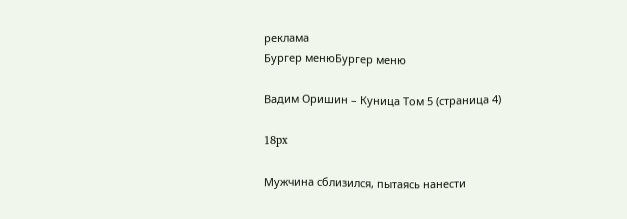реклама
Бургер менюБургер меню

Вадим Оришин – Куница Том 5 (страница 4)

18px

Мужчина сблизился, пытаясь нанести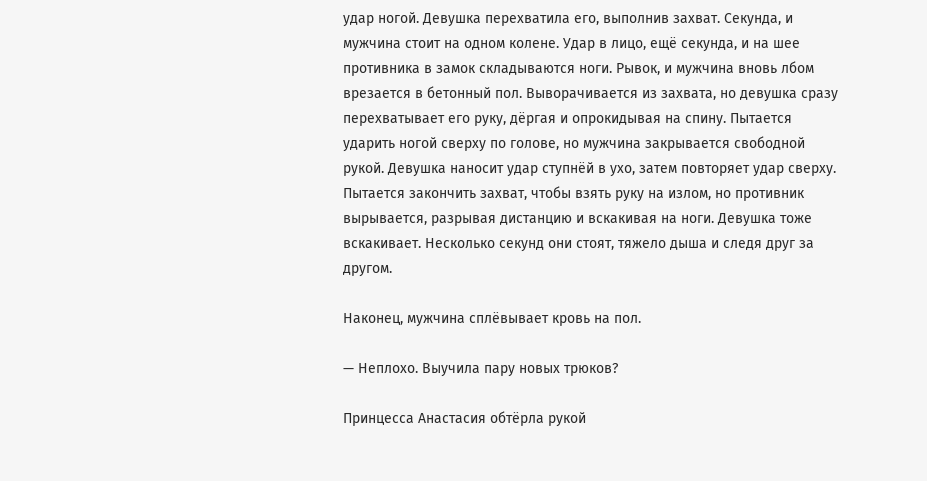удар ногой. Девушка перехватила его, выполнив захват. Секунда, и мужчина стоит на одном колене. Удар в лицо, ещё секунда, и на шее противника в замок складываются ноги. Рывок, и мужчина вновь лбом врезается в бетонный пол. Выворачивается из захвата, но девушка сразу перехватывает его руку, дёргая и опрокидывая на спину. Пытается ударить ногой сверху по голове, но мужчина закрывается свободной рукой. Девушка наносит удар ступнёй в ухо, затем повторяет удар сверху. Пытается закончить захват, чтобы взять руку на излом, но противник вырывается, разрывая дистанцию и вскакивая на ноги. Девушка тоже вскакивает. Несколько секунд они стоят, тяжело дыша и следя друг за другом.

Наконец, мужчина сплёвывает кровь на пол.

— Неплохо. Выучила пару новых трюков?

Принцесса Анастасия обтёрла рукой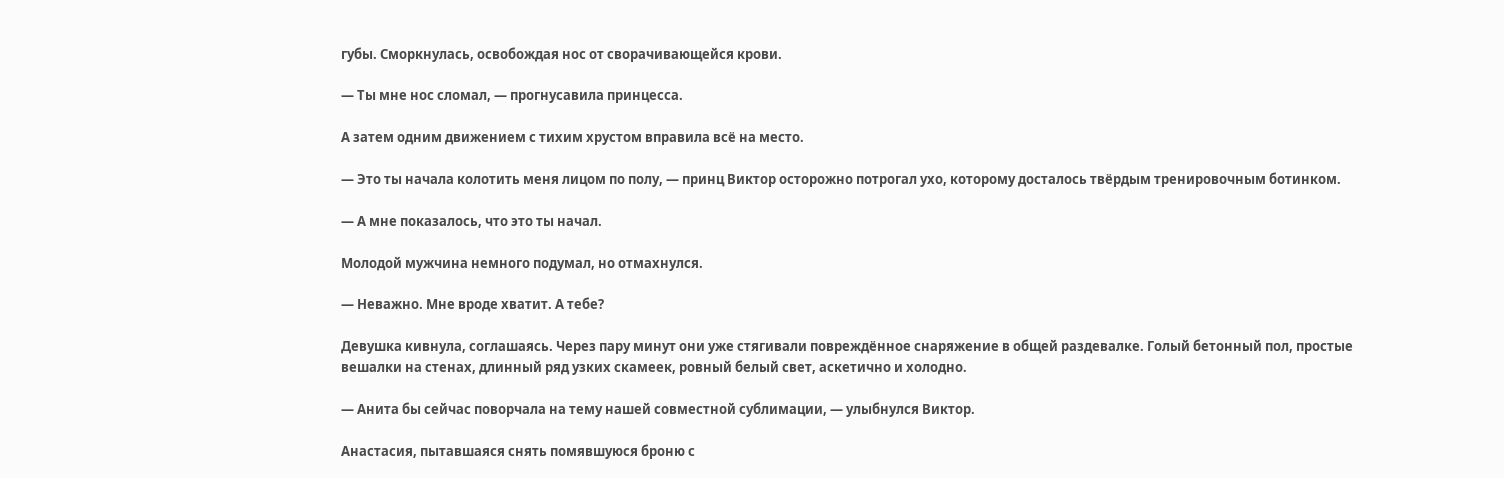губы. Сморкнулась, освобождая нос от сворачивающейся крови.

— Ты мне нос сломал, — прогнусавила принцесса.

А затем одним движением с тихим хрустом вправила всё на место.

— Это ты начала колотить меня лицом по полу, — принц Виктор осторожно потрогал ухо, которому досталось твёрдым тренировочным ботинком.

— А мне показалось, что это ты начал.

Молодой мужчина немного подумал, но отмахнулся.

— Неважно. Мне вроде хватит. А тебе?

Девушка кивнула, соглашаясь. Через пару минут они уже стягивали повреждённое снаряжение в общей раздевалке. Голый бетонный пол, простые вешалки на стенах, длинный ряд узких скамеек, ровный белый свет, аскетично и холодно.

— Анита бы сейчас поворчала на тему нашей совместной сублимации, — улыбнулся Виктор.

Анастасия, пытавшаяся снять помявшуюся броню с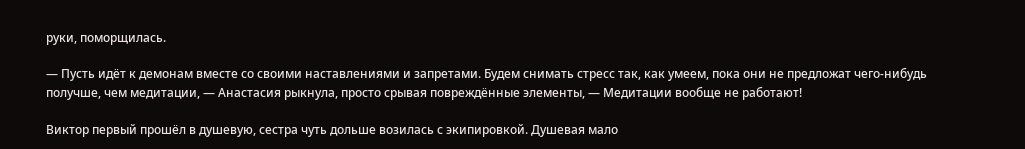руки, поморщилась.

— Пусть идёт к демонам вместе со своими наставлениями и запретами. Будем снимать стресс так, как умеем, пока они не предложат чего-нибудь получше, чем медитации, — Анастасия рыкнула, просто срывая повреждённые элементы, — Медитации вообще не работают!

Виктор первый прошёл в душевую, сестра чуть дольше возилась с экипировкой. Душевая мало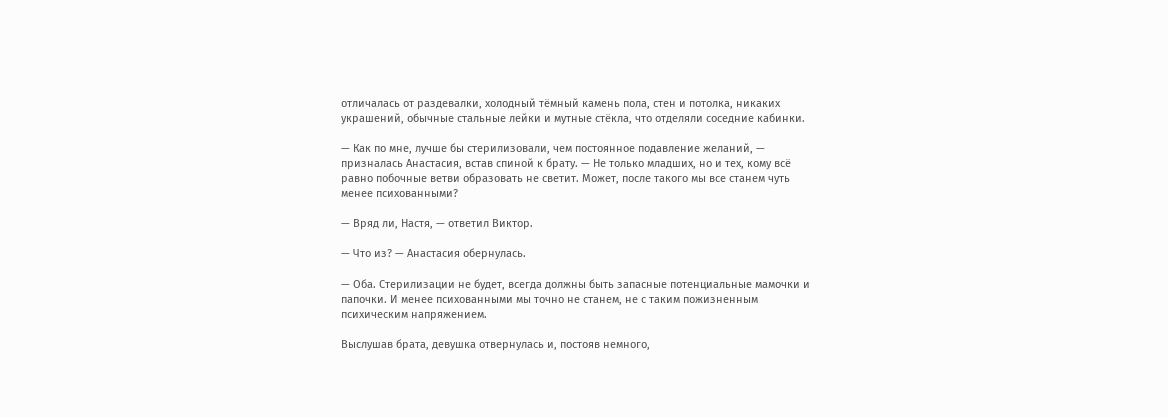отличалась от раздевалки, холодный тёмный камень пола, стен и потолка, никаких украшений, обычные стальные лейки и мутные стёкла, что отделяли соседние кабинки.

— Как по мне, лучше бы стерилизовали, чем постоянное подавление желаний, — призналась Анастасия, встав спиной к брату. — Не только младших, но и тех, кому всё равно побочные ветви образовать не светит. Может, после такого мы все станем чуть менее психованными?

— Вряд ли, Настя, — ответил Виктор.

— Что из? — Анастасия обернулась.

— Оба. Стерилизации не будет, всегда должны быть запасные потенциальные мамочки и папочки. И менее психованными мы точно не станем, не с таким пожизненным психическим напряжением.

Выслушав брата, девушка отвернулась и, постояв немного,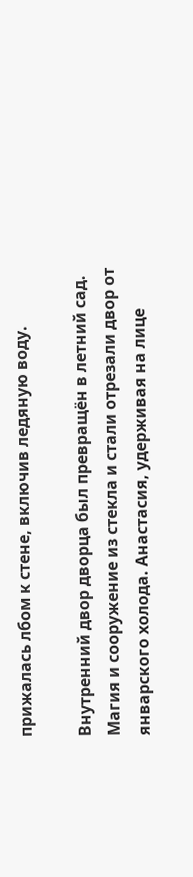прижалась лбом к стене, включив ледяную воду.

Внутренний двор дворца был превращён в летний сад. Магия и сооружение из стекла и стали отрезали двор от январского холода. Анастасия, удерживая на лице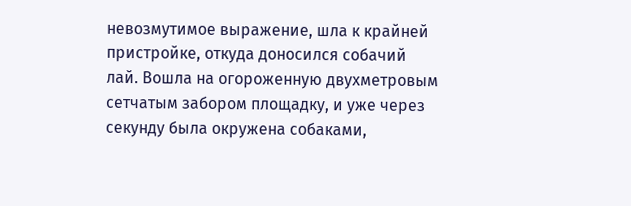невозмутимое выражение, шла к крайней пристройке, откуда доносился собачий лай. Вошла на огороженную двухметровым сетчатым забором площадку, и уже через секунду была окружена собаками,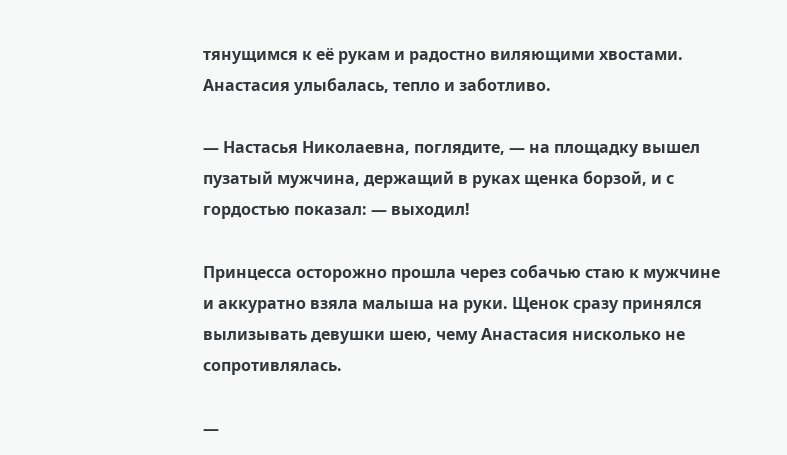тянущимся к её рукам и радостно виляющими хвостами. Анастасия улыбалась, тепло и заботливо.

— Настасья Николаевна, поглядите, — на площадку вышел пузатый мужчина, держащий в руках щенка борзой, и с гордостью показал: — выходил!

Принцесса осторожно прошла через собачью стаю к мужчине и аккуратно взяла малыша на руки. Щенок сразу принялся вылизывать девушки шею, чему Анастасия нисколько не сопротивлялась.

—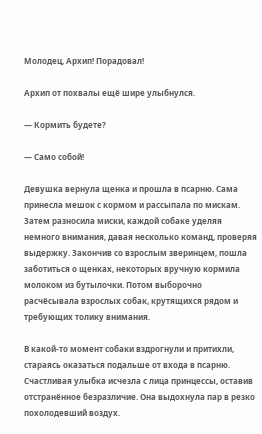Молодец, Архип! Порадовал!

Архип от похвалы ещё шире улыбнулся.

— Кормить будете?

— Само собой!

Девушка вернула щенка и прошла в псарню. Сама принесла мешок с кормом и рассыпала по мискам. Затем разносила миски, каждой собаке уделяя немного внимания, давая несколько команд, проверяя выдержку. Закончив со взрослым зверинцем, пошла заботиться о щенках, некоторых вручную кормила молоком из бутылочки. Потом выборочно расчёсывала взрослых собак, крутящихся рядом и требующих толику внимания.

В какой-то момент собаки вздрогнули и притихли, стараясь оказаться подальше от входа в псарню. Счастливая улыбка исчезла с лица принцессы, оставив отстранённое безразличие. Она выдохнула пар в резко похолодевший воздух.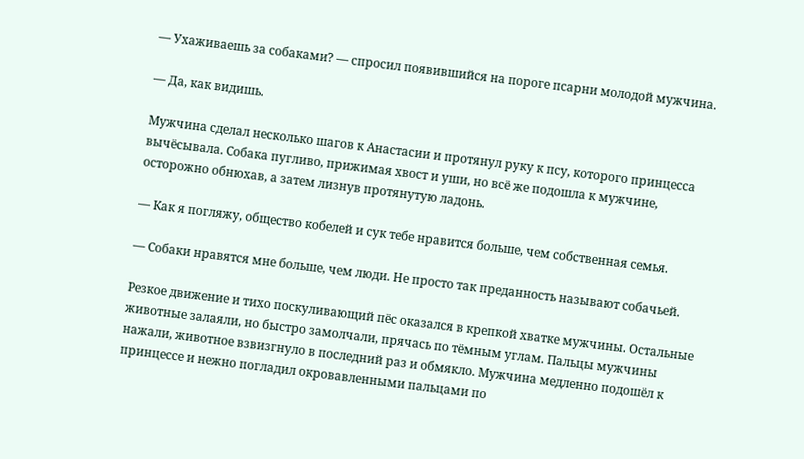— Ухаживаешь за собаками? — спросил появившийся на пороге псарни молодой мужчина.

— Да, как видишь.

Мужчина сделал несколько шагов к Анастасии и протянул руку к псу, которого принцесса вычёсывала. Собака пугливо, прижимая хвост и уши, но всё же подошла к мужчине, осторожно обнюхав, а затем лизнув протянутую ладонь.

— Как я погляжу, общество кобелей и сук тебе нравится больше, чем собственная семья.

— Собаки нравятся мне больше, чем люди. Не просто так преданность называют собачьей.

Резкое движение и тихо поскуливающий пёс оказался в крепкой хватке мужчины. Остальные животные залаяли, но быстро замолчали, прячась по тёмным углам. Пальцы мужчины нажали, животное взвизгнуло в последний раз и обмякло. Мужчина медленно подошёл к принцессе и нежно погладил окровавленными пальцами по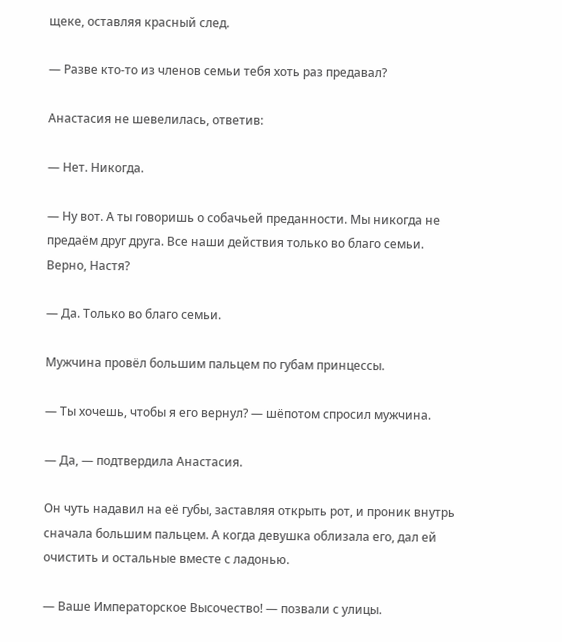щеке, оставляя красный след.

— Разве кто-то из членов семьи тебя хоть раз предавал?

Анастасия не шевелилась, ответив:

— Нет. Никогда.

— Ну вот. А ты говоришь о собачьей преданности. Мы никогда не предаём друг друга. Все наши действия только во благо семьи. Верно, Настя?

— Да. Только во благо семьи.

Мужчина провёл большим пальцем по губам принцессы.

— Ты хочешь, чтобы я его вернул? — шёпотом спросил мужчина.

— Да, — подтвердила Анастасия.

Он чуть надавил на её губы, заставляя открыть рот, и проник внутрь сначала большим пальцем. А когда девушка облизала его, дал ей очистить и остальные вместе с ладонью.

— Ваше Императорское Высочество! — позвали с улицы.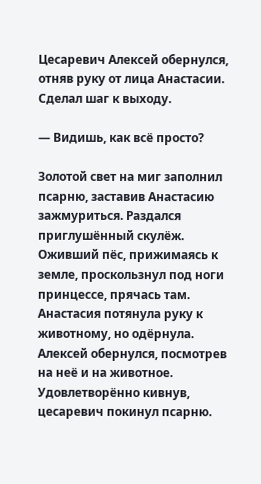Цесаревич Алексей обернулся, отняв руку от лица Анастасии. Сделал шаг к выходу.

— Видишь, как всё просто?

Золотой свет на миг заполнил псарню, заставив Анастасию зажмуриться. Раздался приглушённый скулёж. Оживший пёс, прижимаясь к земле, проскользнул под ноги принцессе, прячась там. Анастасия потянула руку к животному, но одёрнула. Алексей обернулся, посмотрев на неё и на животное. Удовлетворённо кивнув, цесаревич покинул псарню.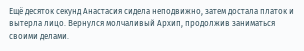Ещё десяток секунд Анастасия сидела неподвижно, затем достала платок и вытерла лицо. Вернулся молчаливый Архип, продолжив заниматься своими делами.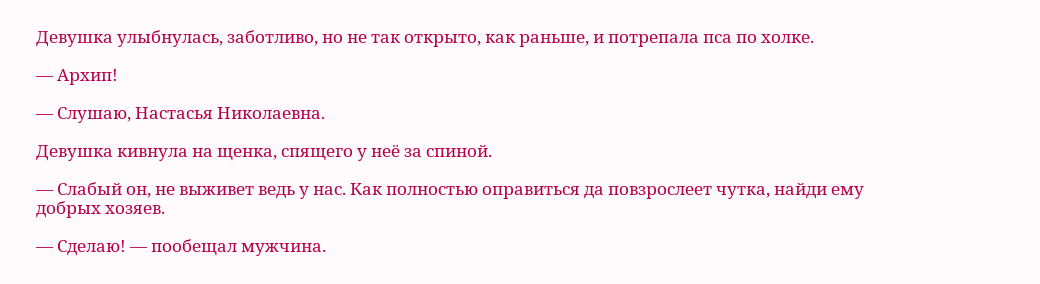Девушка улыбнулась, заботливо, но не так открыто, как раньше, и потрепала пса по холке.

— Архип!

— Слушаю, Настасья Николаевна.

Девушка кивнула на щенка, спящего у неё за спиной.

— Слабый он, не выживет ведь у нас. Как полностью оправиться да повзрослеет чутка, найди ему добрых хозяев.

— Сделаю! — пообещал мужчина.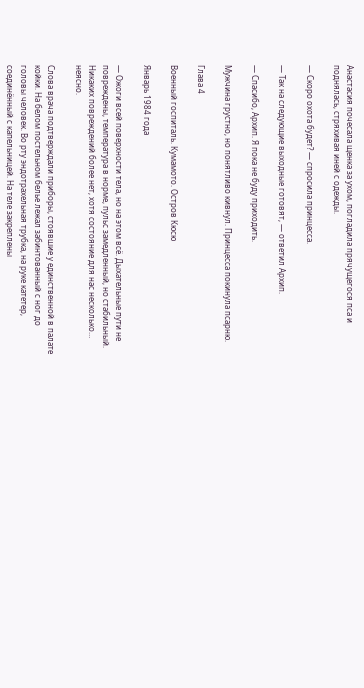Анастасия почесала щенка за ухом, погладила прячущегося пса и поднялась, стряхивая иней с одежды.

— Скоро охота будет? — спросила принцесса.

— Так на следующие выходные готовят, — ответил Архип.

— Спасибо, Архип. Я пока не буду приходить.

Мужчина грустно, но понятливо кивнул. Принцесса покинула псарню.

Глава 4

Военный госпиталь. Кумамото. Остров Кюсю

Январь 1984 года

— Ожоги всей поверхности тела, но на этом всё. Дыхательные пути не повреждены, температура в норме, пульс замедленный, но стабильный. Никаких повреждений более нет, хотя состояние для нас несколько… неясно.

Слова врача подтверждали приборы, стоявшие у единственной в палате койки. На белом постельном белье лежал забинтованный с ног до головы человек. Во рту эндотрахельная трубка, на руке катетер, соединённый с капельницей. На теле закреплены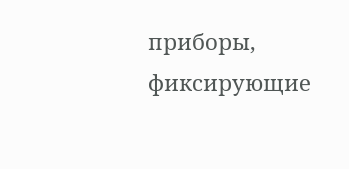приборы, фиксирующие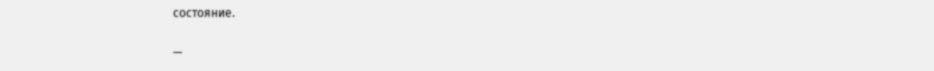состояние.

—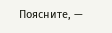Поясните, —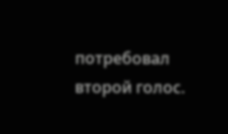потребовал второй голос.